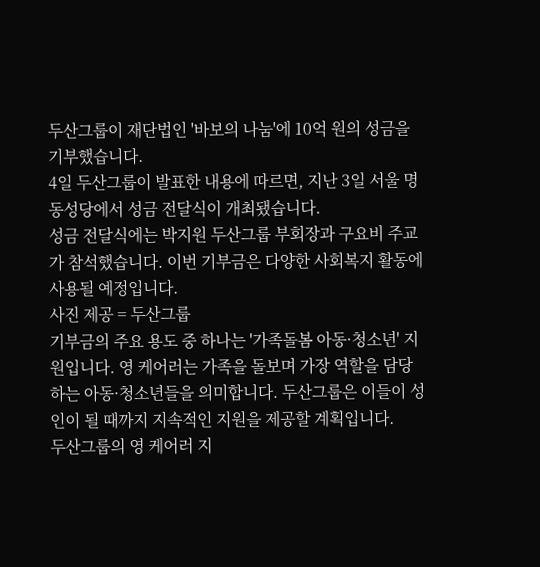두산그룹이 재단법인 '바보의 나눔'에 10억 원의 성금을 기부했습니다.
4일 두산그룹이 발표한 내용에 따르면, 지난 3일 서울 명동성당에서 성금 전달식이 개최됐습니다.
성금 전달식에는 박지원 두산그룹 부회장과 구요비 주교가 참석했습니다. 이번 기부금은 다양한 사회복지 활동에 사용될 예정입니다.
사진 제공 = 두산그룹
기부금의 주요 용도 중 하나는 '가족돌봄 아동·청소년' 지원입니다. 영 케어러는 가족을 돌보며 가장 역할을 담당하는 아동·청소년들을 의미합니다. 두산그룹은 이들이 성인이 될 때까지 지속적인 지원을 제공할 계획입니다.
두산그룹의 영 케어러 지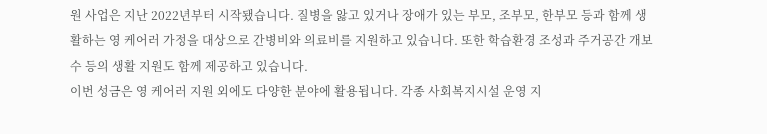원 사업은 지난 2022년부터 시작됐습니다. 질병을 앓고 있거나 장애가 있는 부모, 조부모, 한부모 등과 함께 생활하는 영 케어러 가정을 대상으로 간병비와 의료비를 지원하고 있습니다. 또한 학습환경 조성과 주거공간 개보수 등의 생활 지원도 함께 제공하고 있습니다.
이번 성금은 영 케어러 지원 외에도 다양한 분야에 활용됩니다. 각종 사회복지시설 운영 지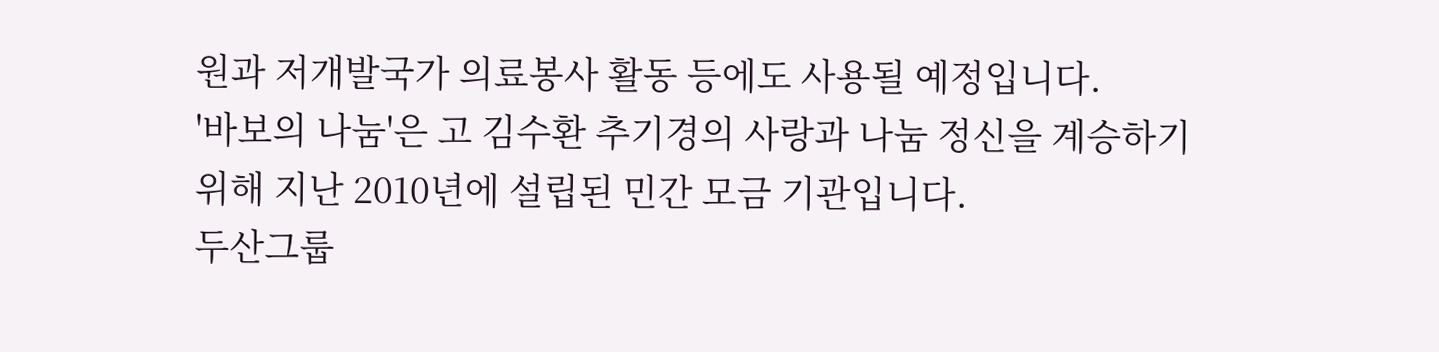원과 저개발국가 의료봉사 활동 등에도 사용될 예정입니다.
'바보의 나눔'은 고 김수환 추기경의 사랑과 나눔 정신을 계승하기 위해 지난 2010년에 설립된 민간 모금 기관입니다.
두산그룹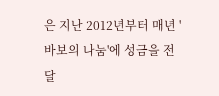은 지난 2012년부터 매년 '바보의 나눔'에 성금을 전달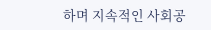하며 지속적인 사회공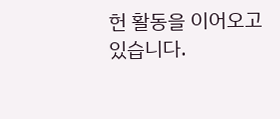헌 활동을 이어오고 있습니다.